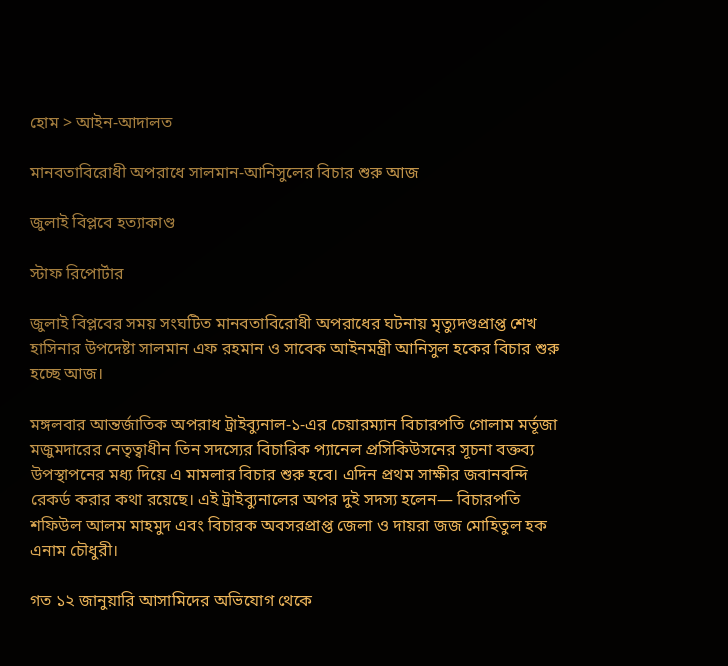হোম > আইন-আদালত

মানবতাবিরোধী অপরাধে সালমান-আনিসুলের বিচার শুরু আজ

জুলাই বিপ্লবে হত্যাকাণ্ড

স্টাফ রিপোর্টার

জুলাই বিপ্লবের সময় সংঘটিত মানবতাবিরোধী অপরাধের ঘটনায় মৃত্যুদণ্ডপ্রাপ্ত শেখ হাসিনার উপদেষ্টা সালমান এফ রহমান ও সাবেক আইনমন্ত্রী আনিসুল হকের বিচার শুরু হচ্ছে আজ।

মঙ্গলবার আন্তর্জাতিক অপরাধ ট্রাইব্যুনাল-১-এর চেয়ারম্যান বিচারপতি গোলাম মর্তূজা মজুমদারের নেতৃত্বাধীন তিন সদস্যের বিচারিক প্যানেল প্রসিকিউসনের সূচনা বক্তব্য উপস্থাপনের মধ্য দিয়ে এ মামলার বিচার শুরু হবে। এদিন প্রথম সাক্ষীর জবানবন্দি রেকর্ড করার কথা রয়েছে। এই ট্রাইব্যুনালের অপর দুই সদস্য হলেন— বিচারপতি শফিউল আলম মাহমুদ এবং বিচারক অবসরপ্রাপ্ত জেলা ও দায়রা জজ মোহিতুল হক এনাম চৌধুরী।

গত ১২ জানুয়ারি আসামিদের অভিযোগ থেকে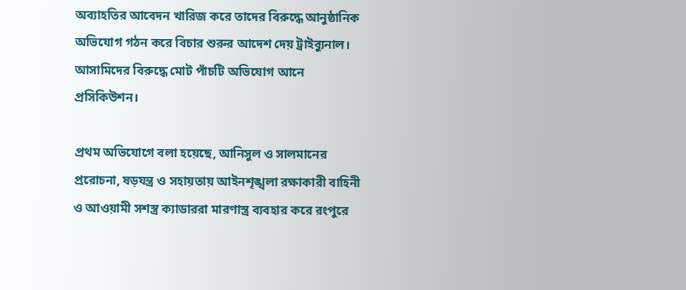অব্যাহতির আবেদন খারিজ করে তাদের বিরুদ্ধে আনুষ্ঠানিক অভিযোগ গঠন করে বিচার শুরুর আদেশ দেয় ট্রাইব্যুনাল। আসামিদের বিরুদ্ধে মোট পাঁচটি অভিযোগ আনে প্রসিকিউশন।

প্রথম অভিযোগে বলা হয়েছে, আনিসুল ও সালমানের প্ররোচনা, ষড়যন্ত্র ও সহায়তায় আইনশৃঙ্খলা রক্ষাকারী বাহিনী ও আওয়ামী সশস্ত্র ক্যাডাররা মারণাস্ত্র ব্যবহার করে রংপুরে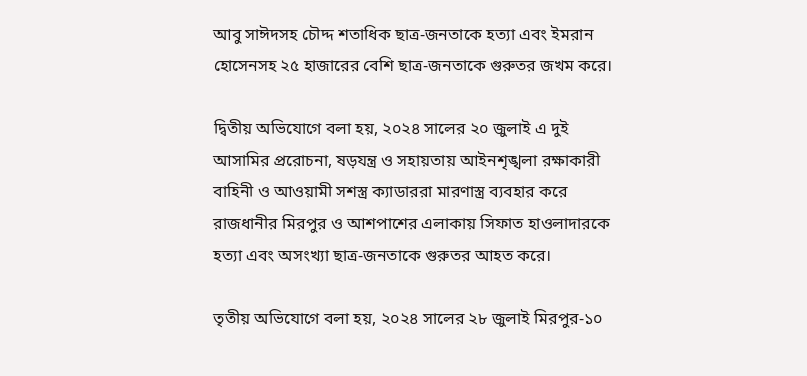আবু সাঈদসহ চৌদ্দ শতাধিক ছাত্র-জনতাকে হত্যা এবং ইমরান হোসেনসহ ২৫ হাজারের বেশি ছাত্র-জনতাকে গুরুতর জখম করে।

দ্বিতীয় অভিযোগে বলা হয়, ২০২৪ সালের ২০ জুলাই এ দুই আসামির প্ররোচনা, ষড়যন্ত্র ও সহায়তায় আইনশৃঙ্খলা রক্ষাকারী বাহিনী ও আওয়ামী সশস্ত্র ক্যাডাররা মারণাস্ত্র ব্যবহার করে রাজধানীর মিরপুর ও আশপাশের এলাকায় সিফাত হাওলাদারকে হত্যা এবং অসংখ্যা ছাত্র-জনতাকে গুরুতর আহত করে।

তৃতীয় অভিযোগে বলা হয়, ২০২৪ সালের ২৮ জুলাই মিরপুর-১০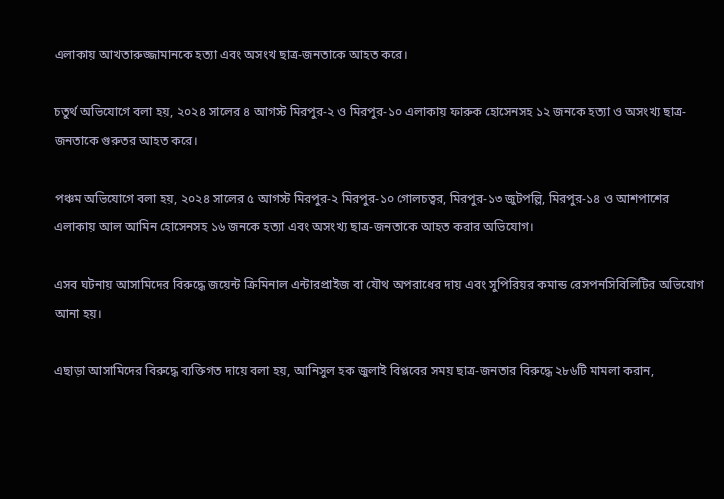এলাকায় আখতারুজ্জামানকে হত্যা এবং অসংখ ছাত্র-জনতাকে আহত করে।

চতুর্থ অভিযোগে বলা হয়, ২০২৪ সালের ৪ আগস্ট মিরপুর-২ ও মিরপুর-১০ এলাকায় ফারুক হোসেনসহ ১২ জনকে হত্যা ও অসংখ্য ছাত্র-জনতাকে গুরুতর আহত করে।

পঞ্চম অভিযোগে বলা হয়, ২০২৪ সালের ৫ আগস্ট মিরপুর-২ মিরপুর-১০ গোলচত্বর, মিরপুর-১৩ জুটপল্লি, মিরপুর-১৪ ও আশপাশের এলাকায় আল আমিন হোসেনসহ ১৬ জনকে হত্যা এবং অসংখ্য ছাত্র-জনতাকে আহত করার অভিযোগ।

এসব ঘটনায় আসামিদের বিরুদ্ধে জয়েন্ট ক্রিমিনাল এন্টারপ্রাইজ বা যৌথ অপরাধের দায় এবং সুপিরিয়র কমান্ড রেসপনসিবিলিটির অভিযোগ আনা হয়।

এছাড়া আসামিদের বিরুদ্ধে ব্যক্তিগত দায়ে বলা হয়, আনিসুল হক জুলাই বিপ্লবের সময় ছাত্র-জনতার বিরুদ্ধে ২৮৬টি মামলা করান,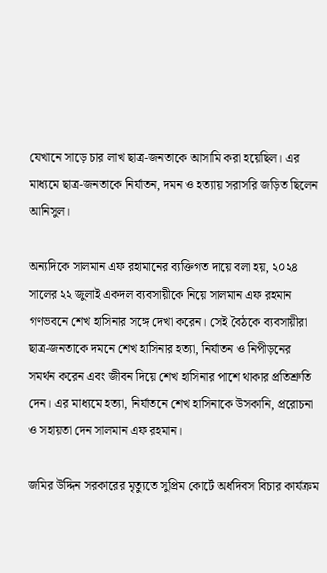যেখানে সাড়ে চার লাখ ছাত্র-জনতাকে আসামি করা হয়েছিল। এর মাধ্যমে ছাত্র-জনতাকে নির্যাতন, দমন ও হত্যায় সরাসরি জড়িত ছিলেন আনিসুল।

অন্যদিকে সালমান এফ রহামানের ব্যক্তিগত দায়ে বলা হয়, ২০২৪ সালের ২২ জুলাই একদল ব্যবসায়ীকে নিয়ে সালমান এফ রহমান গণভবনে শেখ হাসিনার সঙ্গে দেখা করেন। সেই বৈঠকে ব্যবসায়ীরা ছাত্র-জনতাকে দমনে শেখ হাসিনার হত্যা, নির্যাতন ও নিপীড়নের সমর্থন করেন এবং জীবন দিয়ে শেখ হাসিনার পাশে থাকার প্রতিশ্রুতি দেন। এর মাধ্যমে হত্যা, নির্যাতনে শেখ হাসিনাকে উসকানি, প্ররোচনা ও সহায়তা দেন সালমান এফ রহমান।

জমির উদ্দিন সরকারের মৃত্যুতে সুপ্রিম কোর্টে অর্ধদিবস বিচার কার্যক্রম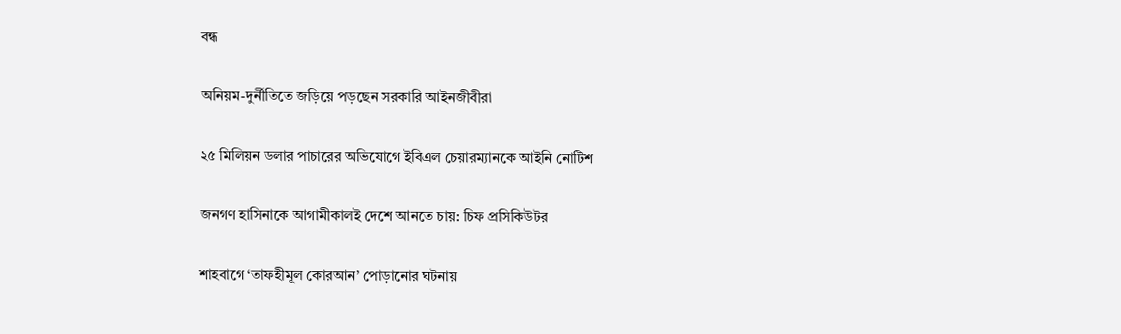বন্ধ

অনিয়ম-দুর্নীতিতে জড়িয়ে পড়ছেন সরকারি আইনজীবীরা

২৫ মিলিয়ন ডলার পাচারের অভিযোগে ইবিএল চেয়ারম্যানকে আইনি নোটিশ

জনগণ হাসিনাকে আগামীকালই দেশে আনতে চায়: চিফ প্রসিকিউটর

শাহবাগে ‘তাফহীমূল কোরআন’ পোড়ানোর ঘটনায়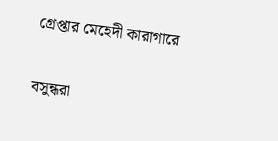গ্রেপ্তার মেহেদী কারাগারে

বসুন্ধরা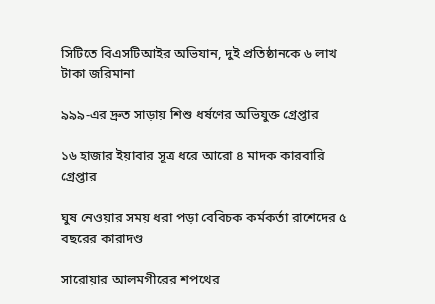সিটিতে বিএসটিআইর অভিযান, দুই প্রতিষ্ঠানকে ৬ লাখ টাকা জরিমানা

৯৯৯-এর দ্রুত সাড়ায় শিশু ধর্ষণের অভিযুক্ত গ্রেপ্তার

১৬ হাজার ইয়াবার সূত্র ধরে আরো ৪ মাদক কারবারি গ্রেপ্তার

ঘুষ নেওয়ার সময় ধরা পড়া বেবিচক কর্মকর্তা রাশেদের ৫ বছরের কারাদণ্ড

সারোয়ার আলমগীরের শপথের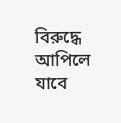বিরুদ্ধে আপিলে যাবে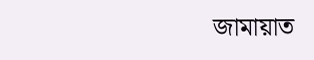জামায়াত